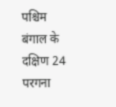पश्चिम बंगाल के दक्षिण 24 परगना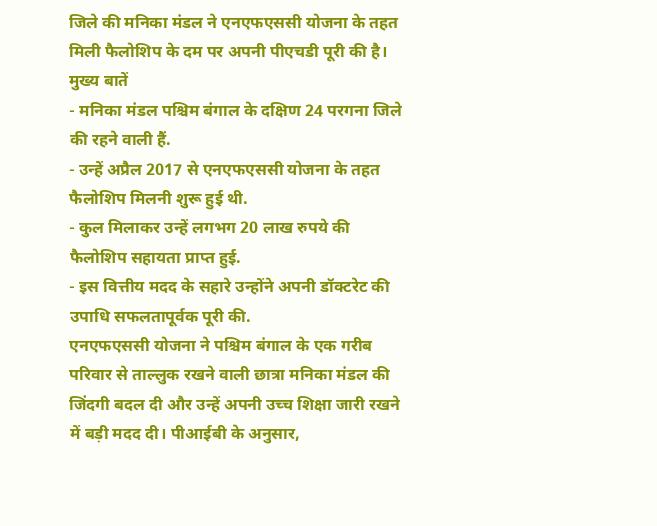जिले की मनिका मंडल ने एनएफएससी योजना के तहत मिली फैलोशिप के दम पर अपनी पीएचडी पूरी की है।
मुख्य बातें
- मनिका मंडल पश्चिम बंगाल के दक्षिण 24 परगना जिले की रहने वाली हैं.
- उन्हें अप्रैल 2017 से एनएफएससी योजना के तहत फैलोशिप मिलनी शुरू हुई थी.
- कुल मिलाकर उन्हें लगभग 20 लाख रुपये की फैलोशिप सहायता प्राप्त हुई.
- इस वित्तीय मदद के सहारे उन्होंने अपनी डॉक्टरेट की उपाधि सफलतापूर्वक पूरी की.
एनएफएससी योजना ने पश्चिम बंगाल के एक गरीब परिवार से ताल्लुक रखने वाली छात्रा मनिका मंडल की जिंदगी बदल दी और उन्हें अपनी उच्च शिक्षा जारी रखने में बड़ी मदद दी। पीआईबी के अनुसार,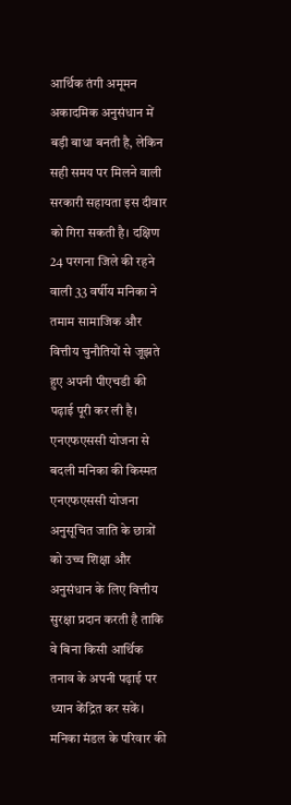आर्थिक तंगी अमूमन अकादमिक अनुसंधान में बड़ी बाधा बनती है, लेकिन सही समय पर मिलने वाली सरकारी सहायता इस दीवार को गिरा सकती है। दक्षिण 24 परगना जिले की रहने वाली 33 वर्षीय मनिका ने तमाम सामाजिक और वित्तीय चुनौतियों से जूझते हुए अपनी पीएचडी की पढ़ाई पूरी कर ली है।
एनएफएससी योजना से बदली मनिका की किस्मत
एनएफएससी योजना अनुसूचित जाति के छात्रों को उच्च शिक्षा और अनुसंधान के लिए वित्तीय सुरक्षा प्रदान करती है ताकि वे बिना किसी आर्थिक तनाव के अपनी पढ़ाई पर ध्यान केंद्रित कर सकें। मनिका मंडल के परिवार की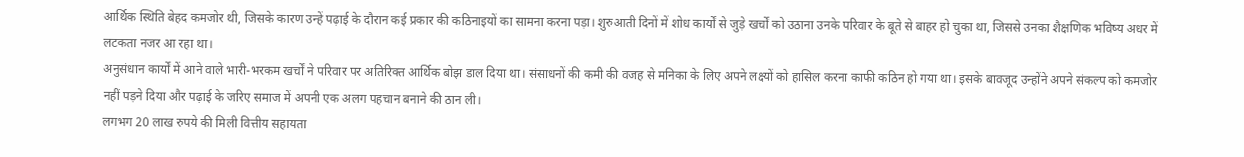आर्थिक स्थिति बेहद कमजोर थी, जिसके कारण उन्हें पढ़ाई के दौरान कई प्रकार की कठिनाइयों का सामना करना पड़ा। शुरुआती दिनों में शोध कार्यों से जुड़े खर्चों को उठाना उनके परिवार के बूते से बाहर हो चुका था, जिससे उनका शैक्षणिक भविष्य अधर में लटकता नजर आ रहा था।
अनुसंधान कार्यों में आने वाले भारी-भरकम खर्चों ने परिवार पर अतिरिक्त आर्थिक बोझ डाल दिया था। संसाधनों की कमी की वजह से मनिका के लिए अपने लक्ष्यों को हासिल करना काफी कठिन हो गया था। इसके बावजूद उन्होंने अपने संकल्प को कमजोर नहीं पड़ने दिया और पढ़ाई के जरिए समाज में अपनी एक अलग पहचान बनाने की ठान ली।
लगभग 20 लाख रुपये की मिली वित्तीय सहायता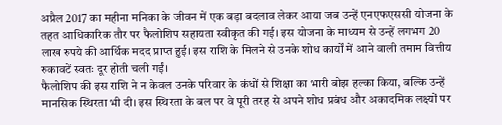अप्रैल 2017 का महीना मनिका के जीवन में एक बड़ा बदलाव लेकर आया जब उन्हें एनएफएससी योजना के तहत आधिकारिक तौर पर फैलोशिप सहायता स्वीकृत की गई। इस योजना के माध्यम से उन्हें लगभग 20 लाख रुपये की आर्थिक मदद प्राप्त हुई। इस राशि के मिलने से उनके शोध कार्यों में आने वाली तमाम वित्तीय रुकावटें स्वतः दूर होती चली गईं।
फैलोशिप की इस राशि ने न केवल उनके परिवार के कंधों से शिक्षा का भारी बोझ हल्का किया, बल्कि उन्हें मानसिक स्थिरता भी दी। इस स्थिरता के बल पर वे पूरी तरह से अपने शोध प्रबंध और अकादमिक लक्ष्यों पर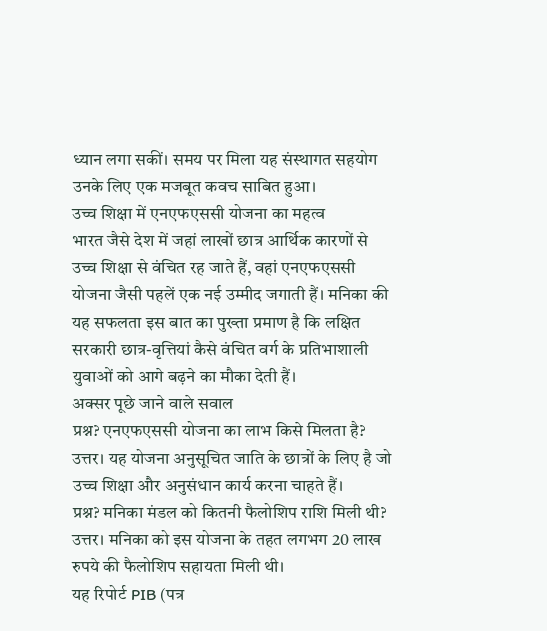ध्यान लगा सकीं। समय पर मिला यह संस्थागत सहयोग उनके लिए एक मजबूत कवच साबित हुआ।
उच्च शिक्षा में एनएफएससी योजना का महत्व
भारत जैसे देश में जहां लाखों छात्र आर्थिक कारणों से उच्च शिक्षा से वंचित रह जाते हैं, वहां एनएफएससी योजना जैसी पहलें एक नई उम्मीद जगाती हैं। मनिका की यह सफलता इस बात का पुख्ता प्रमाण है कि लक्षित सरकारी छात्र-वृत्तियां कैसे वंचित वर्ग के प्रतिभाशाली युवाओं को आगे बढ़ने का मौका देती हैं।
अक्सर पूछे जाने वाले सवाल
प्रश्न? एनएफएससी योजना का लाभ किसे मिलता है?
उत्तर। यह योजना अनुसूचित जाति के छात्रों के लिए है जो उच्च शिक्षा और अनुसंधान कार्य करना चाहते हैं।
प्रश्न? मनिका मंडल को कितनी फैलोशिप राशि मिली थी?
उत्तर। मनिका को इस योजना के तहत लगभग 20 लाख रुपये की फैलोशिप सहायता मिली थी।
यह रिपोर्ट PIB (पत्र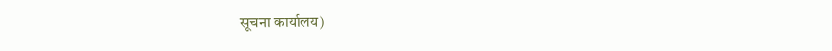सूचना कार्यालय)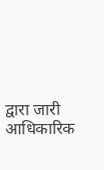द्वारा जारी आधिकारिक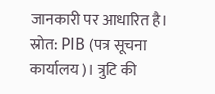जानकारी पर आधारित है। स्रोत: PIB (पत्र सूचना कार्यालय)। त्रुटि की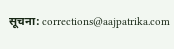सूचना: corrections@aajpatrika.com